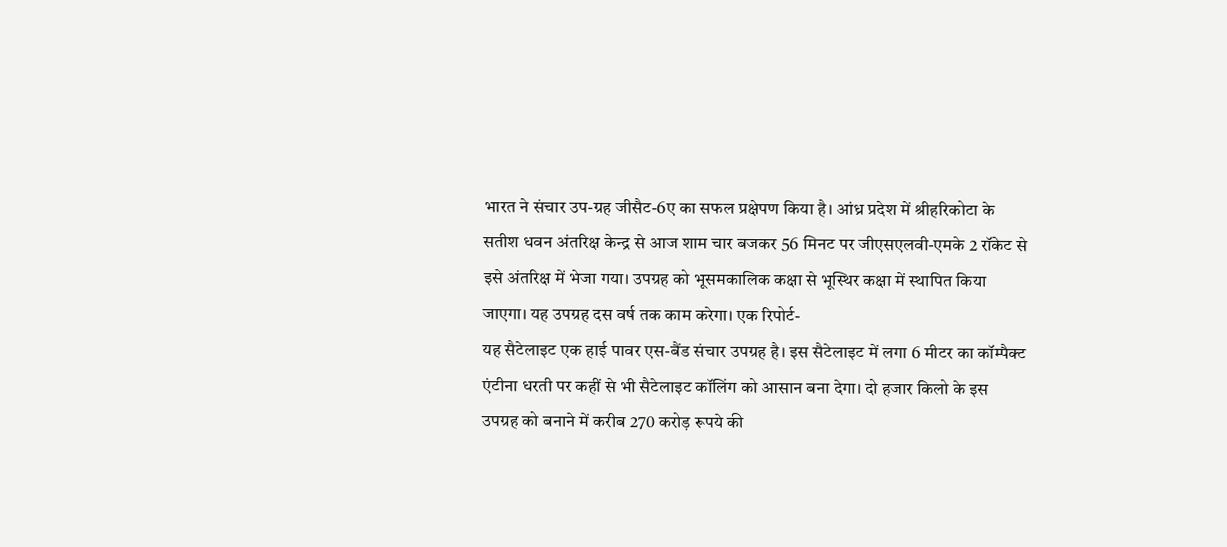भारत ने संचार उप-ग्रह जीसैट-6ए का सफल प्रक्षेपण किया है। आंध्र प्रदेश में श्रीहरिकोटा के सतीश धवन अंतरिक्ष केन्द्र से आज शाम चार बजकर 56 मिनट पर जीएसएलवी-एमके 2 रॉकेट से इसे अंतरिक्ष में भेजा गया। उपग्रह को भूसमकालिक कक्षा से भूस्थिर कक्षा में स्थापित किया जाएगा। यह उपग्रह दस वर्ष तक काम करेगा। एक रिपोर्ट-
यह सैटेलाइट एक हाई पावर एस-बैंड संचार उपग्रह है। इस सैटेलाइट में लगा 6 मीटर का कॉम्पैक्ट एंटीना धरती पर कहीं से भी सैटेलाइट कॉलिंग को आसान बना देगा। दो हजार किलो के इस उपग्रह को बनाने में करीब 270 करोड़ रूपये की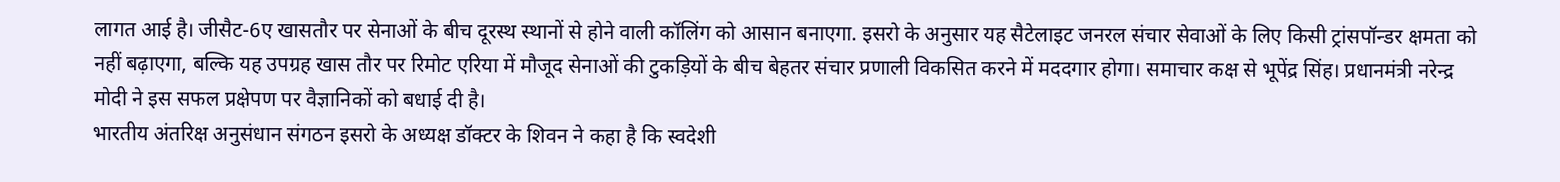लागत आई है। जीसैट-6ए खासतौर पर सेनाओं के बीच दूरस्थ स्थानों से होने वाली कॉलिंग को आसान बनाएगा. इसरो के अनुसार यह सैटेलाइट जनरल संचार सेवाओं के लिए किसी ट्रांसपॉन्डर क्षमता को नहीं बढ़ाएगा, बल्कि यह उपग्रह खास तौर पर रिमोट एरिया में मौजूद सेनाओं की टुकड़ियों के बीच बेहतर संचार प्रणाली विकसित करने में मददगार होगा। समाचार कक्ष से भूपेंद्र सिंह। प्रधानमंत्री नरेन्द्र मोदी ने इस सफल प्रक्षेपण पर वैज्ञानिकों को बधाई दी है।
भारतीय अंतरिक्ष अनुसंधान संगठन इसरो के अध्यक्ष डॉक्टर के शिवन ने कहा है कि स्वदेशी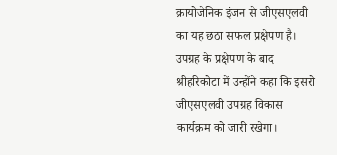क्रायोजेनिक इंजन से जीएसएलवी का यह छठा सफल प्रक्षेपण है। उपग्रह के प्रक्षेपण के बाद श्रीहरिकोटा में उन्होंने कहा कि इसरो जीएसएलवी उपग्रह विकास कार्यक्रम को जारी रखेगा।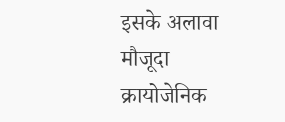इसके अलावा मौजूदा क्रायोजेनिक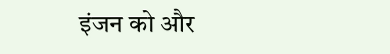इंजन को और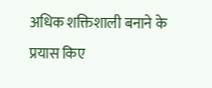अधिक शक्तिशाली बनाने के प्रयास किए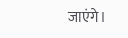जाएंगे।